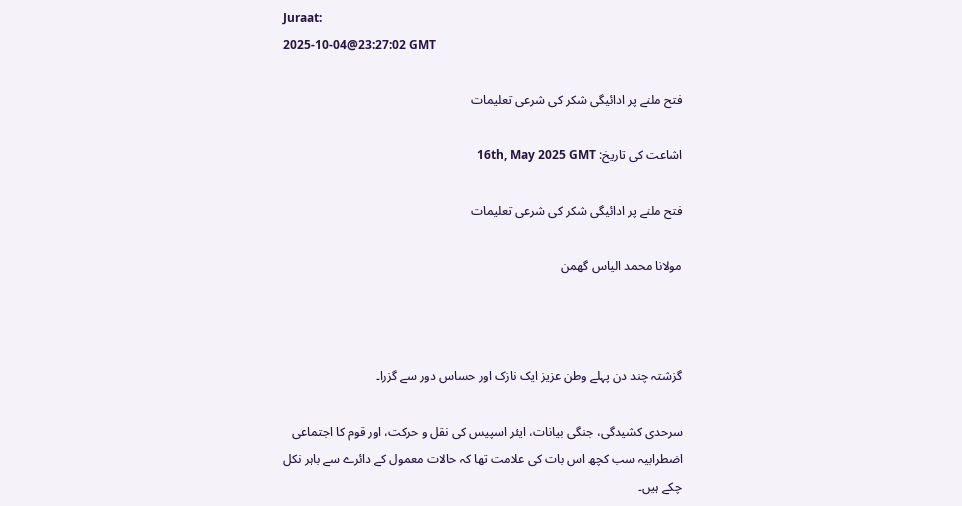Juraat:
2025-10-04@23:27:02 GMT

فتح ملنے پر ادائیگی شکر کی شرعی تعلیمات

اشاعت کی تاریخ: 16th, May 2025 GMT

فتح ملنے پر ادائیگی شکر کی شرعی تعلیمات

مولانا محمد الیاس گھمن



گزشتہ چند دن پہلے وطن عزیز ایک نازک اور حساس دور سے گزرا۔

سرحدی کشیدگی، جنگی بیانات، ایئر اسپیس کی نقل و حرکت، اور قوم کا اجتماعی اضطرابیہ سب کچھ اس بات کی علامت تھا کہ حالات معمول کے دائرے سے باہر نکل چکے ہیں۔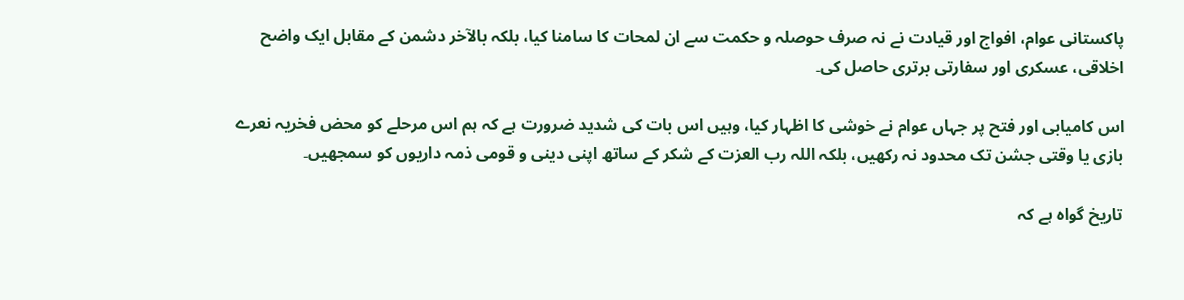پاکستانی عوام، افواج اور قیادت نے نہ صرف حوصلہ و حکمت سے ان لمحات کا سامنا کیا، بلکہ بالآخر دشمن کے مقابل ایک واضح اخلاقی، عسکری اور سفارتی برتری حاصل کی۔

اس کامیابی اور فتح پر جہاں عوام نے خوشی کا اظہار کیا، وہیں اس بات کی شدید ضرورت ہے کہ ہم اس مرحلے کو محض فخریہ نعرے بازی یا وقتی جشن تک محدود نہ رکھیں، بلکہ اللہ رب العزت کے شکر کے ساتھ اپنی دینی و قومی ذمہ داریوں کو سمجھیں۔

تاریخ گواہ ہے کہ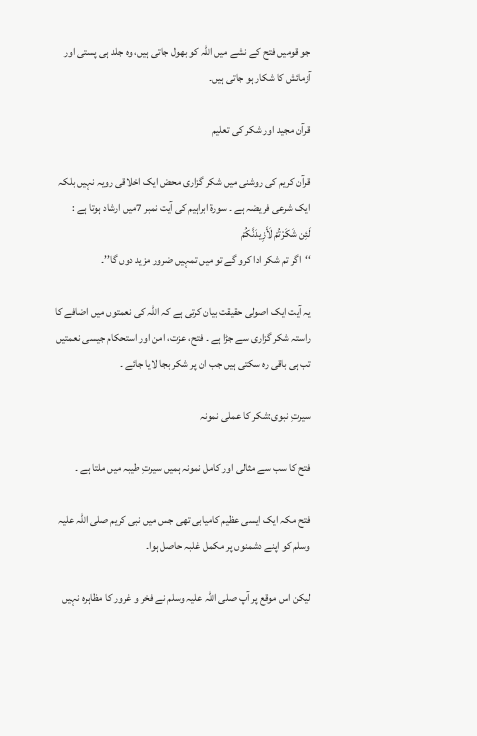جو قومیں فتح کے نشے میں اللہ کو بھول جاتی ہیں، وہ جلد ہی پستی اور آزمائش کا شکار ہو جاتی ہیں۔

قرآن مجید اور شکر کی تعلیم

قرآن کریم کی روشنی میں شکر گزاری محض ایک اخلاقی رویہ نہیں بلکہ ایک شرعی فریضہ ہے ۔ سورۃ ابراہیم کی آیت نمبر 7میں ارشاد ہوتا ہے :
لَئِن شَکَرْتُمْ لَأَزِیدَنَّکُمْ
‘‘اگر تم شکر ادا کرو گے تو میں تمہیں ضرور مزید دوں گا’’۔

یہ آیت ایک اصولی حقیقت بیان کرتی ہے کہ اللہ کی نعمتوں میں اضافے کا راستہ شکر گزاری سے جڑا ہے ۔ فتح، عزت، امن اور استحکام جیسی نعمتیں تب ہی باقی رہ سکتی ہیں جب ان پر شکر بجا لایا جائے ۔

سیرتِ نبوی:شکر کا عملی نمونہ

فتح کا سب سے مثالی اور کامل نمونہ ہمیں سیرتِ طیبہ میں ملتا ہے ۔

فتح مکہ ایک ایسی عظیم کامیابی تھی جس میں نبی کریم صلی اللہ علیہ وسلم کو اپنے دشمنوں پر مکمل غلبہ حاصل ہوا۔

لیکن اس موقع پر آپ صلی اللہ علیہ وسلم نے فخر و غرور کا مظاہرہ نہیں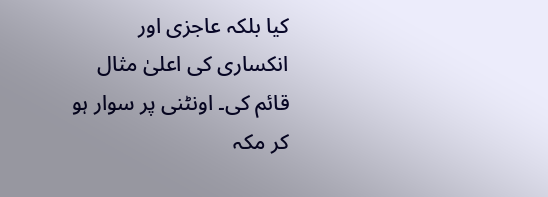کیا بلکہ عاجزی اور انکساری کی اعلیٰ مثال قائم کی۔ اونٹنی پر سوار ہو کر مکہ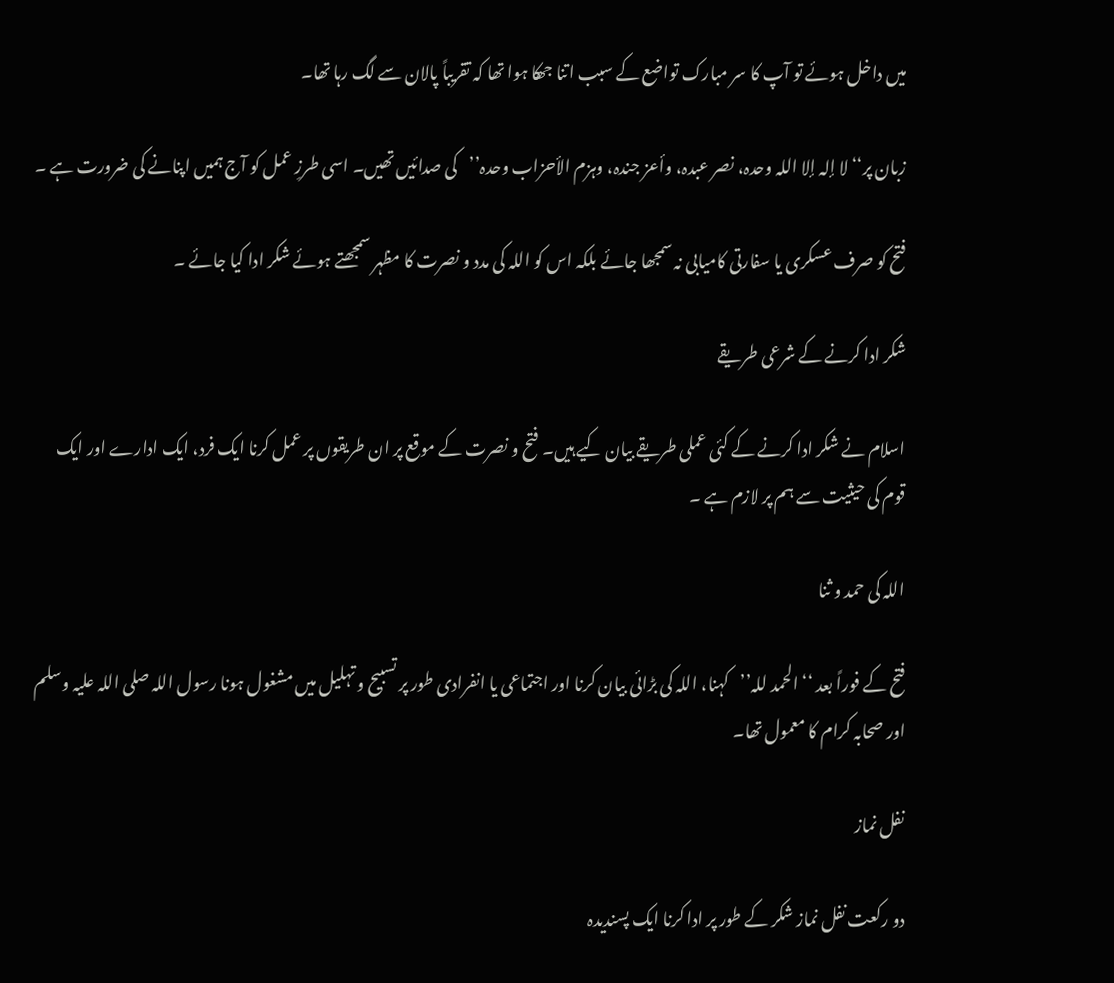میں داخل ہوئے تو آپ کا سر مبارک تواضع کے سبب اتنا جھکا ہوا تھا کہ تقریباً پالان سے لگ رہا تھا۔

زبان پر‘‘ لا إلہ إلا اللہ وحدہ، نصر عبدہ، وأعز جندہ، وہزم الأحزاب وحدہ’’کی صدائیں تھیں۔ اسی طرزِ عمل کو آج ہمیں اپنانے کی ضرورت ہے ۔

فتح کو صرف عسکری یا سفارتی کامیابی نہ سمجھا جائے بلکہ اس کو اللہ کی مدد و نصرت کا مظہر سمجھتے ہوئے شکر ادا کیا جائے ۔

شکر ادا کرنے کے شرعی طریقے

اسلام نے شکر ادا کرنے کے کئی عملی طریقے بیان کیے ہیں۔ فتح و نصرت کے موقع پر ان طریقوں پر عمل کرنا ایک فرد، ایک ادارے اور ایک قوم کی حیثیت سے ہم پر لازم ہے ۔

اللہ کی حمد و ثنا

فتح کے فوراً بعد ‘‘الحمد للہ’’کہنا، اللہ کی بڑائی بیان کرنا اور اجتماعی یا انفرادی طور پر تسبیح و تہلیل میں مشغول ہونا رسول اللہ صلی اللہ علیہ وسلم اور صحابہ کرام کا معمول تھا۔

نفل نماز

دو رکعت نفل نماز شکر کے طور پر ادا کرنا ایک پسندیدہ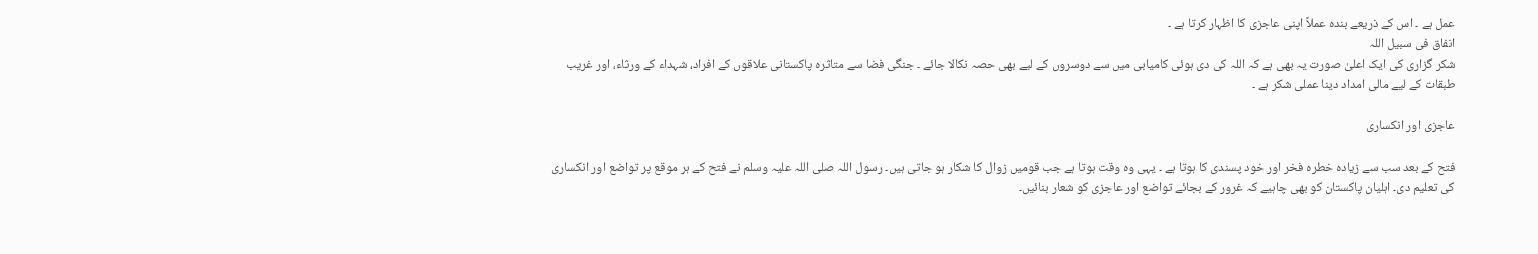عمل ہے ۔ اس کے ذریعے بندہ عملاً اپنی عاجزی کا اظہار کرتا ہے ۔
انفاق فی سبیل اللہ
شکر گزاری کی ایک اعلیٰ صورت یہ بھی ہے کہ اللہ کی دی ہوئی کامیابی میں سے دوسروں کے لیے بھی حصہ نکالا جائے ۔ جنگی فضا سے متاثرہ پاکستانی علاقوں کے افراد، شہداء کے ورثاء، اور غریب طبقات کے لیے مالی امداد دینا عملی شکر ہے ۔

عاجزی اور انکساری

فتح کے بعد سب سے زیادہ خطرہ فخر اور خود پسندی کا ہوتا ہے ۔ یہی وہ وقت ہوتا ہے جب قومیں زوال کا شکار ہو جاتی ہیں۔ رسول اللہ صلی اللہ علیہ وسلم نے فتح کے ہر موقع پر تواضع اور انکساری کی تعلیم دی۔ اہلیان پاکستان کو بھی چاہیے کہ غرور کے بجائے تواضع اور عاجزی کو شعار بنائیں۔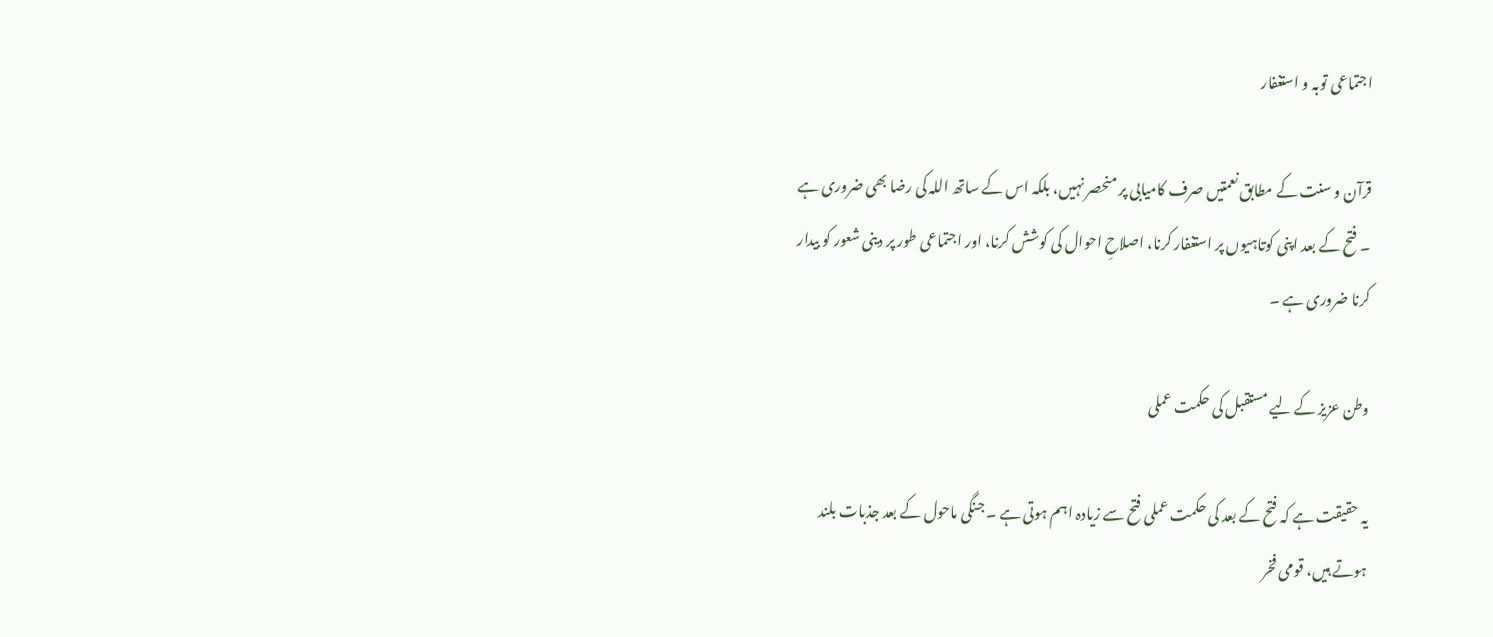اجتماعی توبہ و استغفار

قرآن و سنت کے مطابق نعمتیں صرف کامیابی پر منحصر نہیں، بلکہ اس کے ساتھ اللہ کی رضا بھی ضروری ہے ۔ فتح کے بعد اپنی کوتاہیوں پر استغفار کرنا، اصلاحِ احوال کی کوشش کرنا، اور اجتماعی طور پر دینی شعور کو بیدار کرنا ضروری ہے ۔

وطن عزیز کے لیے مستقبل کی حکمت عملی

یہ حقیقت ہے کہ فتح کے بعد کی حکمت عملی فتح سے زیادہ اہم ہوتی ہے ۔ جنگی ماحول کے بعد جذبات بلند ہوتے ہیں، قومی فخر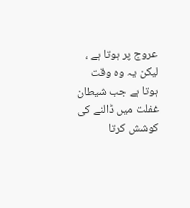عروج پر ہوتا ہے ، لیکن یہ وہ وقت ہوتا ہے جب شیطان غفلت میں ڈالنے کی کوشش کرتا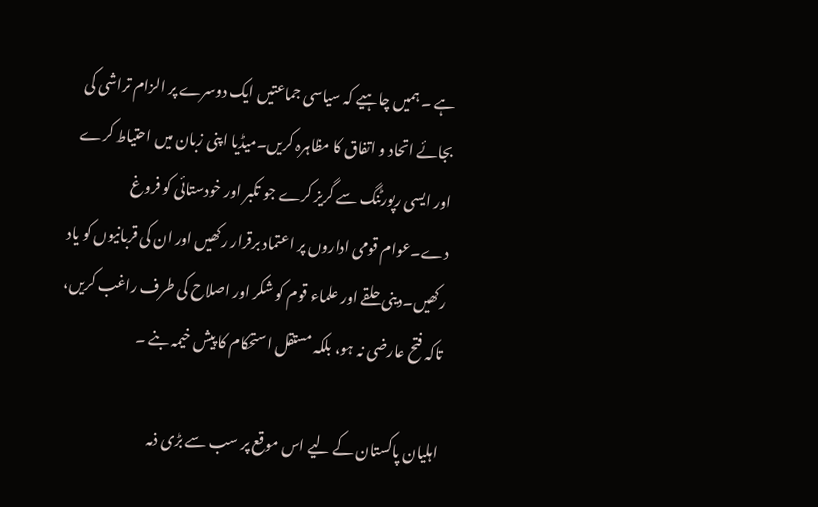ہے ۔ ہمیں چاہیے کہ سیاسی جماعتیں ایک دوسرے پر الزام تراشی کی بجائے اتحاد و اتفاق کا مظاہرہ کریں۔میڈیا اپنی زبان میں احتیاط کرے اور ایسی رپورٹنگ سے گریز کرے جو تکبر اور خودستائی کو فروغ دے۔عوام قومی اداروں پر اعتماد برقرار رکھیں اور ان کی قربانیوں کو یاد رکھیں۔دینی حلقے اور علماء قوم کو شکر اور اصلاح کی طرف راغب کریں، تاکہ فتح عارضی نہ ہو، بلکہ مستقل استحکام کا پیش خیمہ بنے ۔

اہلیان پاکستان کے لیے اس موقع پر سب سے بڑی ذمہ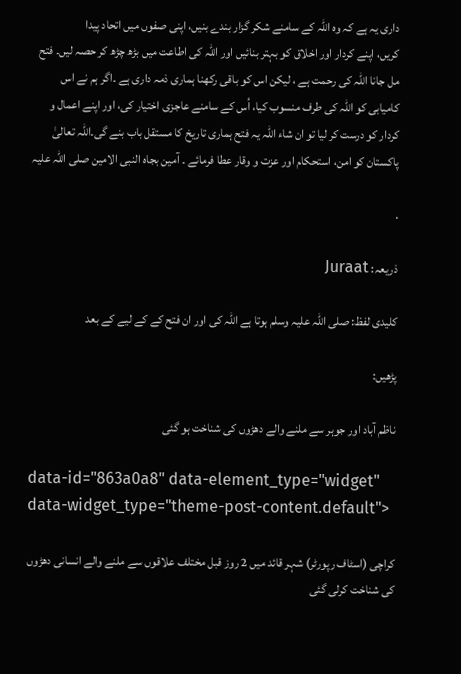داری یہ ہے کہ وہ اللہ کے سامنے شکر گزار بندے بنیں، اپنی صفوں میں اتحاد پیدا
کریں، اپنے کردار اور اخلاق کو بہتر بنائیں اور اللہ کی اطاعت میں بڑھ چڑھ کر حصہ لیں۔ فتح مل جانا اللہ کی رحمت ہے ، لیکن اس کو باقی رکھنا ہماری ذمہ داری ہے ۔اگر ہم نے اس کامیابی کو اللہ کی طرف منسوب کیا، اُس کے سامنے عاجزی اختیار کی، اور اپنے اعمال و کردار کو درست کر لیا تو ان شاء اللہ یہ فتح ہماری تاریخ کا مستقل باب بنے گی۔اللہ تعالیٰ پاکستان کو امن، استحکام اور عزت و وقار عطا فرمائے ۔ آمین بجاہ النبی الامین صلی اللہ علیہ

.

ذریعہ: Juraat

کلیدی لفظ: صلی اللہ علیہ وسلم ہوتا ہے اللہ کی اور ان فتح کے کے لیے کے بعد

پڑھیں:

ناظم آباد اور جوہر سے ملنے والے دھڑوں کی شناخت ہو گئی

data-id="863a0a8" data-element_type="widget" data-widget_type="theme-post-content.default">

کراچی (اسٹاف رپورٹر) شہر قائد میں 2 روز قبل مختلف علاقوں سے ملنے والے انسانی دھڑوں کی شناخت کرلی گئی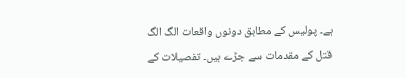ہے۔ پولیس کے مطابق دونوں واقعات الگ الگ قتل کے مقدمات سے جڑے ہیں۔ تفصیلات کے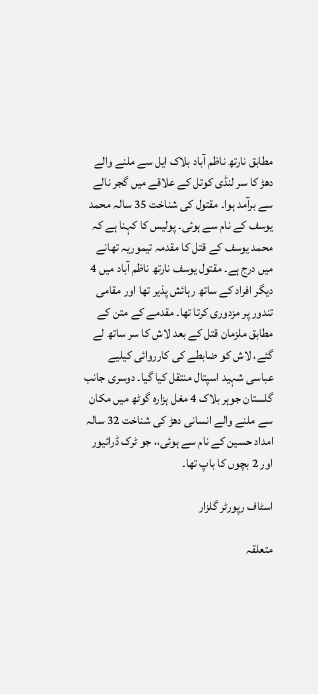مطابق نارتھ ناظم آباد بلاک ایل سے ملنے والے دھڑ کا سر لنڈی کوتل کے علاقے میں گجر نالے سے برآمد ہوا۔ مقتول کی شناخت 35 سالہ محمد یوسف کے نام سے ہوئی۔ پولیس کا کہنا ہے کہ محمد یوسف کے قتل کا مقدمہ تیموریہ تھانے میں درج ہے۔ مقتول یوسف نارتھ ناظم آباد میں 4 دیگر افراد کے ساتھ رہائش پذیر تھا اور مقامی تندور پر مزدوری کرتا تھا۔ مقدمے کے متن کے مطابق ملزمان قتل کے بعد لاش کا سر ساتھ لے گئے، لاش کو ضابطے کی کارروائی کیلیے عباسی شہید اسپتال منتقل کیا گیا۔ دوسری جانب گلستان جوہر بلاک 4 مغل ہزارہ گوٹھ میں مکان سے ملنے والے انسانی دھڑ کی شناخت 32 سالہ امداد حسین کے نام سے ہوئی،، جو ٹرک ڈرائیور اور 2 بچوں کا باپ تھا۔

اسٹاف رپورٹر گلزار

متعلقہ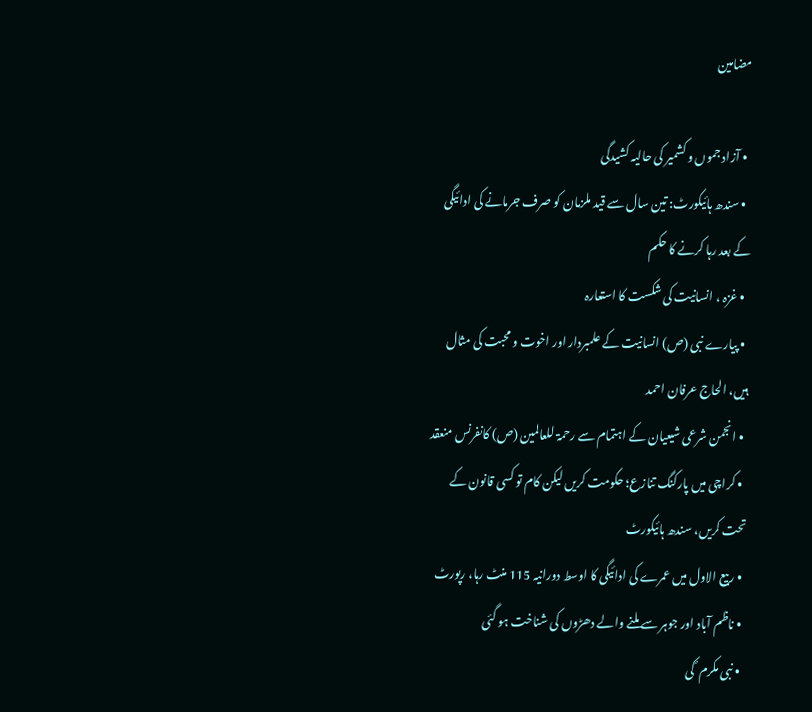مضامین

  • آزاد جموں و کشمیر کی حالیہ کشیدگی
  • سندھ ہائیکورٹ: تین سال سے قید ملزمان کو صرف جرمانے کی ادائیگی کے بعد رہا کرنے کا حکم
  • غزہ ، انسانیت کی شکست کا استعارہ
  • پیارے نبی (ص) انسانیت کے علمبردار اور اخوت و محبت کی مثال ہیں، الحاج عرفان احمد
  • انجمن شرعی شیعیان کے اہتمام سے رحمۃ للعالمین (ص) کانفرنس منعقد
  • کراچی میں پارکنگ تنازع؛ حکومت کریں لیکن کام تو کسی قانون کے تحت کریں، سندھ ہائیکورٹ
  • ربیع الاول میں عمرے کی ادائیگی کا اوسط دورانیہ 115 منٹ رہا، رپورٹ
  • ناظم آباد اور جوہر سے ملنے والے دھڑوں کی شناخت ہو گئی
  • نبی مکرم ؐ کی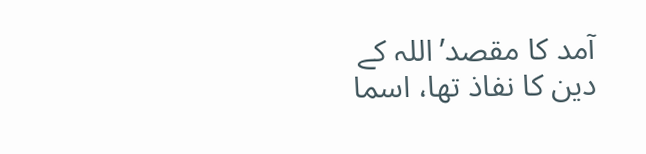آمد کا مقصد’اللہ کے دین کا نفاذ تھا، اسما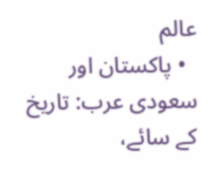عالم
  • پاکستان اور سعودی عرب: تاریخ کے سائے،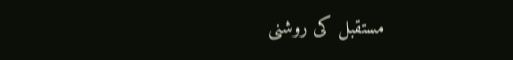مستقبل کی روشنی